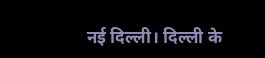नई दिल्ली। दिल्ली के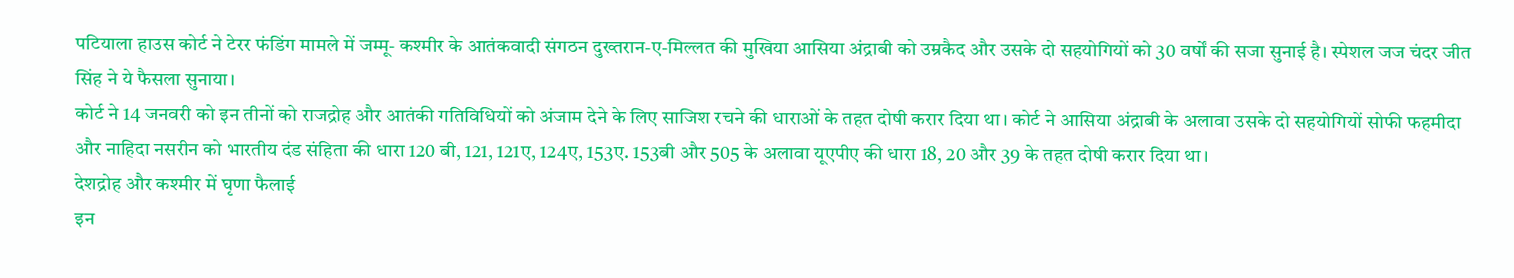पटियाला हाउस कोर्ट ने टेरर फंडिंग मामले में जम्मू- कश्मीर के आतंकवादी संगठन दुख्तरान-ए-मिल्लत की मुखिया आसिया अंद्राबी को उम्रकैद और उसके दो सहयोगियों को 30 वर्षों की सजा सुनाई है। स्पेशल जज चंदर जीत सिंह ने ये फैसला सुनाया।
कोर्ट ने 14 जनवरी को इन तीनों को राजद्रोह और आतंकी गतिविधियों को अंजाम देने के लिए साजिश रचने की धाराओं के तहत दोषी करार दिया था। कोर्ट ने आसिया अंद्राबी के अलावा उसके दो सहयोगियों सोफी फहमीदा और नाहिदा नसरीन को भारतीय दंड संहिता की धारा 120 बी, 121, 121ए, 124ए, 153ए. 153बी और 505 के अलावा यूएपीए की धारा 18, 20 और 39 के तहत दोषी करार दिया था।
देशद्रोह और कश्मीर में घृणा फैलाई
इन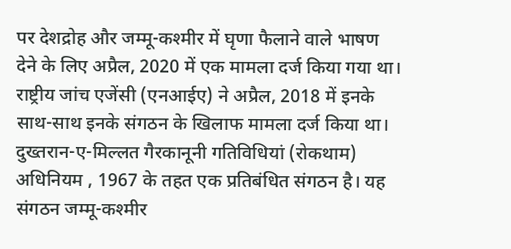पर देशद्रोह और जम्मू-कश्मीर में घृणा फैलाने वाले भाषण देने के लिए अप्रैल, 2020 में एक मामला दर्ज किया गया था। राष्ट्रीय जांच एजेंसी (एनआईए) ने अप्रैल, 2018 में इनके साथ-साथ इनके संगठन के खिलाफ मामला दर्ज किया था। दुख्तरान-ए-मिल्लत गैरकानूनी गतिविधियां (रोकथाम) अधिनियम , 1967 के तहत एक प्रतिबंधित संगठन है। यह संगठन जम्मू-कश्मीर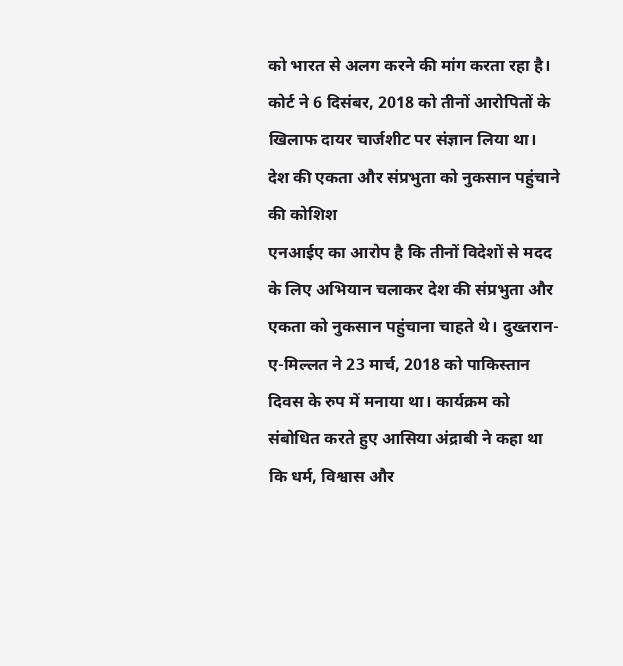को भारत से अलग करने की मांग करता रहा है। कोर्ट ने 6 दिसंबर, 2018 को तीनों आरोपितों के खिलाफ दायर चार्जशीट पर संज्ञान लिया था।
देश की एकता और संप्रभुता को नुकसान पहुंचाने की कोशिश
एनआईए का आरोप है कि तीनों विदेशों से मदद के लिए अभियान चलाकर देश की संप्रभुता और एकता को नुकसान पहुंचाना चाहते थे। दुख्तरान-ए-मिल्लत ने 23 मार्च, 2018 को पाकिस्तान दिवस के रुप में मनाया था। कार्यक्रम को संबोधित करते हुए आसिया अंद्राबी ने कहा था कि धर्म, विश्वास और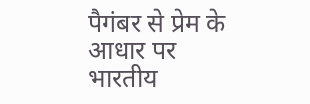पैगंबर से प्रेम के आधार पर भारतीय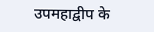उपमहाद्वीप के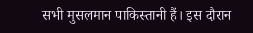सभी मुसलमान पाकिस्तानी हैं। इस दौरान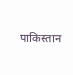पाकिस्तान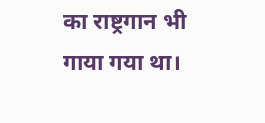का राष्ट्रगान भी गाया गया था।